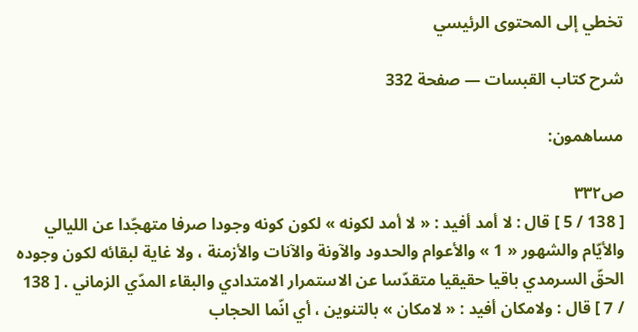تخطي إلى المحتوى الرئيسي

شرح كتاب القبسات — صفحة 332

مساهمون:

ص٣٣٢
[ 138 / 5 ] قال : لا أمد أفيد : « لا أمد لكونه » لكون كونه وجودا صرفا متهجّدا عن الليالي والأيّام والشهور « 1 » والأعوام والحدود والآونة والآنات والأزمنة ، ولا غاية لبقائه لكون وجوده الحقّ السرمدي باقيا حقيقيا متقدّسا عن الاستمرار الامتدادي والبقاء المدّي الزماني . [ 138 / 7 ] قال : ولامكان أفيد : « لامكان » بالتنوين ، أي انّما الحجاب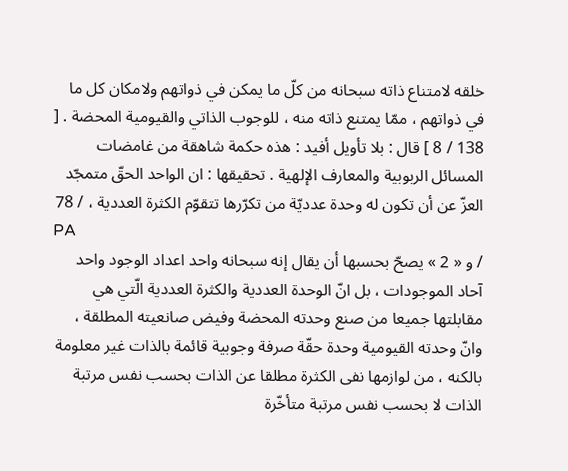خلقه لامتناع ذاته سبحانه من كلّ ما يمكن في ذواتهم ولامكان كل ما في ذواتهم ، ممّا يمتنع ذاته منه ، للوجوب الذاتي والقيومية المحضة . [ 138 / 8 ] قال : بلا تأويل أفيد : هذه حكمة شاهقة من غامضات المسائل الربوبية والمعارف الإلهية . تحقيقها : ان الواحد الحقّ متمجّد العزّ عن أن تكون له وحدة عدديّة من تكرّرها تتقوّم الكثرة العددية ، / 78
PA
/ و « 2 » يصحّ بحسبها أن يقال إنه سبحانه واحد اعداد الوجود واحد آحاد الموجودات ، بل انّ الوحدة العددية والكثرة العددية الّتي هي مقابلتها جميعا من صنع وحدته المحضة وفيض صانعيته المطلقة ، وانّ وحدته القيومية وحدة حقّة صرفة وجوبية قائمة بالذات غير معلومة بالكنه ، من لوازمها نفى الكثرة مطلقا عن الذات بحسب نفس مرتبة الذات لا بحسب نفس مرتبة متأخّرة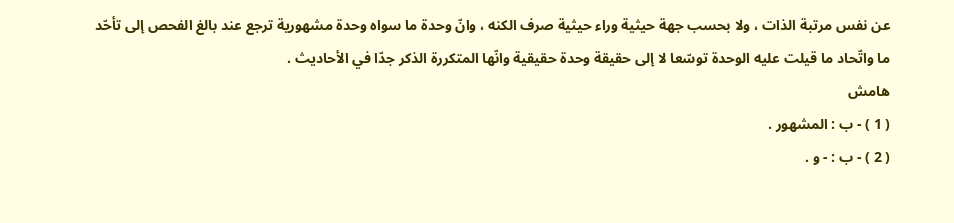عن نفس مرتبة الذات ، ولا بحسب جهة حيثية وراء حيثية صرف الكنه ، وانّ وحدة ما سواه وحدة مشهورية ترجع عند بالغ الفحص إلى تأحّد ما واتّحاد ما قيلت عليه الوحدة توسّعا لا إلى حقيقة وحدة حقيقية وانّها المتكررة الذكر جدّا في الأحاديث .
هامش
( 1 ) - ب : المشهور .
( 2 ) - ب : - و .